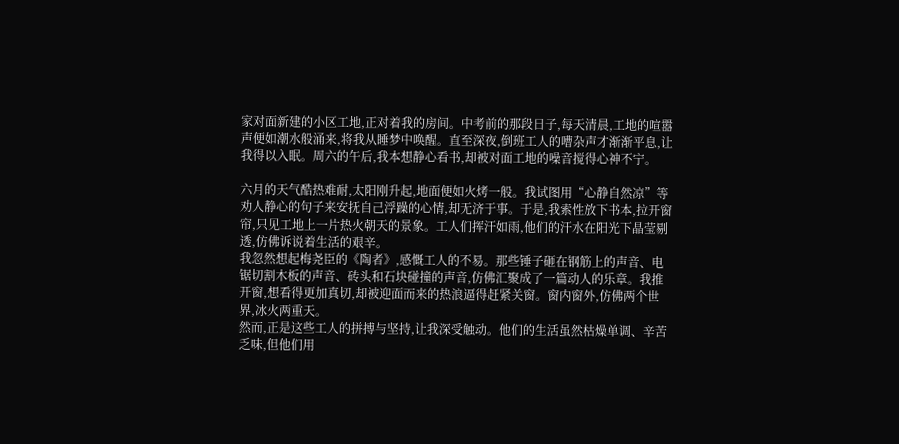家对面新建的小区工地,正对着我的房间。中考前的那段日子,每天清晨,工地的喧嚣声便如潮水般涌来,将我从睡梦中唤醒。直至深夜,倒班工人的嘈杂声才渐渐平息,让我得以入眠。周六的午后,我本想静心看书,却被对面工地的噪音搅得心神不宁。

六月的天气酷热难耐,太阳刚升起,地面便如火烤一般。我试图用“心静自然凉”等劝人静心的句子来安抚自己浮躁的心情,却无济于事。于是,我索性放下书本,拉开窗帘,只见工地上一片热火朝天的景象。工人们挥汗如雨,他们的汗水在阳光下晶莹剔透,仿佛诉说着生活的艰辛。
我忽然想起梅尧臣的《陶者》,感慨工人的不易。那些锤子砸在钢筋上的声音、电锯切割木板的声音、砖头和石块碰撞的声音,仿佛汇聚成了一篇动人的乐章。我推开窗,想看得更加真切,却被迎面而来的热浪逼得赶紧关窗。窗内窗外,仿佛两个世界,冰火两重天。
然而,正是这些工人的拼搏与坚持,让我深受触动。他们的生活虽然枯燥单调、辛苦乏味,但他们用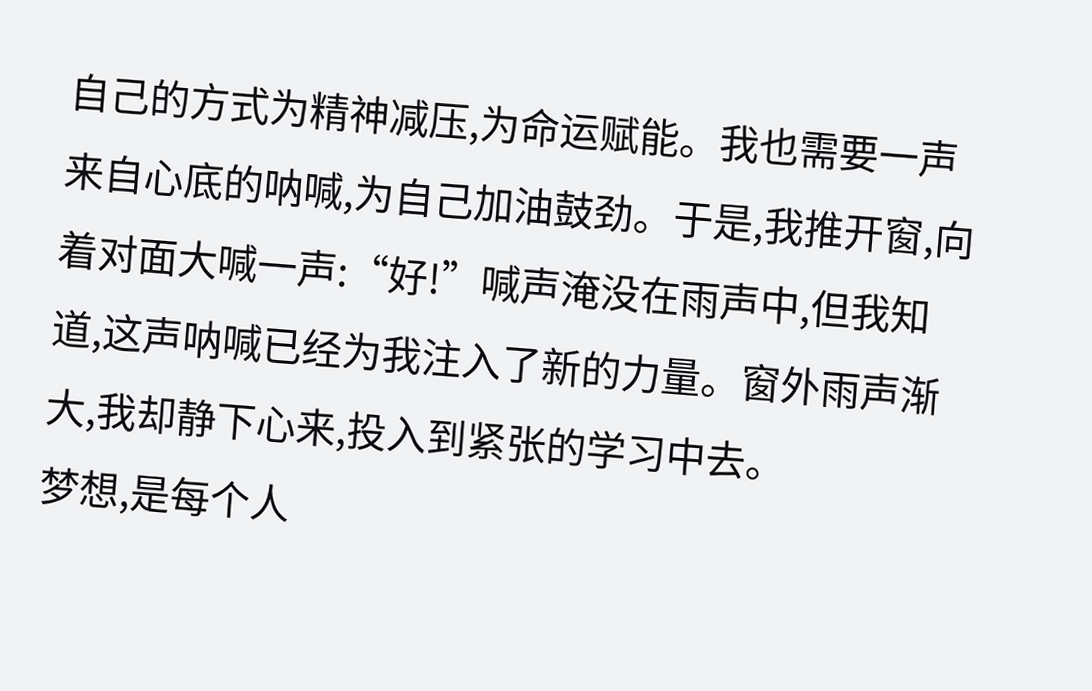自己的方式为精神减压,为命运赋能。我也需要一声来自心底的呐喊,为自己加油鼓劲。于是,我推开窗,向着对面大喊一声:“好!”喊声淹没在雨声中,但我知道,这声呐喊已经为我注入了新的力量。窗外雨声渐大,我却静下心来,投入到紧张的学习中去。
梦想,是每个人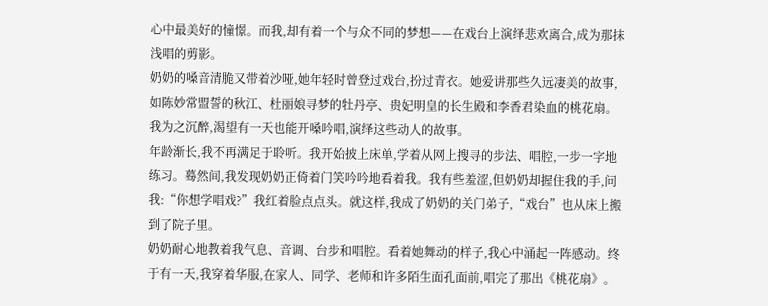心中最美好的憧憬。而我,却有着一个与众不同的梦想——在戏台上演绎悲欢离合,成为那抹浅唱的剪影。
奶奶的嗓音清脆又带着沙哑,她年轻时曾登过戏台,扮过青衣。她爱讲那些久远凄美的故事,如陈妙常盟誓的秋江、杜丽娘寻梦的牡丹亭、贵妃明皇的长生殿和李香君染血的桃花扇。我为之沉醉,渴望有一天也能开嗓吟唱,演绎这些动人的故事。
年龄渐长,我不再满足于聆听。我开始披上床单,学着从网上搜寻的步法、唱腔,一步一字地练习。蓦然间,我发现奶奶正倚着门笑吟吟地看着我。我有些羞涩,但奶奶却握住我的手,问我:“你想学唱戏?”我红着脸点点头。就这样,我成了奶奶的关门弟子,“戏台”也从床上搬到了院子里。
奶奶耐心地教着我气息、音调、台步和唱腔。看着她舞动的样子,我心中涌起一阵感动。终于有一天,我穿着华服,在家人、同学、老师和许多陌生面孔面前,唱完了那出《桃花扇》。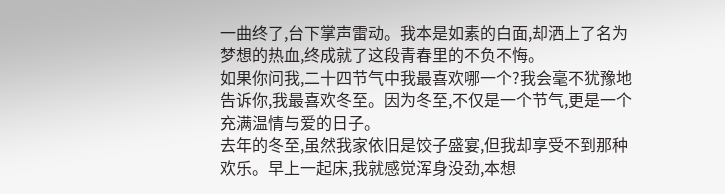一曲终了,台下掌声雷动。我本是如素的白面,却洒上了名为梦想的热血,终成就了这段青春里的不负不悔。
如果你问我,二十四节气中我最喜欢哪一个?我会毫不犹豫地告诉你,我最喜欢冬至。因为冬至,不仅是一个节气,更是一个充满温情与爱的日子。
去年的冬至,虽然我家依旧是饺子盛宴,但我却享受不到那种欢乐。早上一起床,我就感觉浑身没劲,本想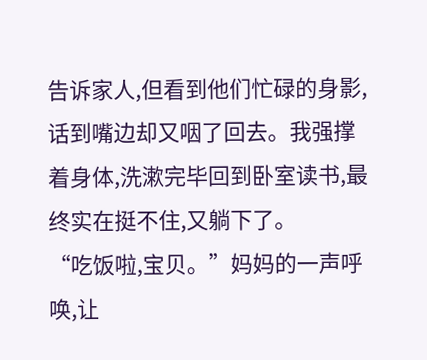告诉家人,但看到他们忙碌的身影,话到嘴边却又咽了回去。我强撑着身体,洗漱完毕回到卧室读书,最终实在挺不住,又躺下了。
“吃饭啦,宝贝。”妈妈的一声呼唤,让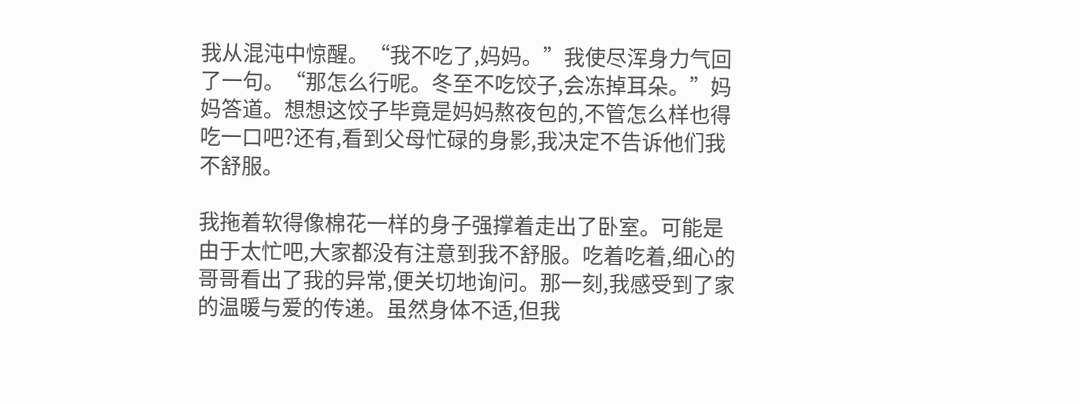我从混沌中惊醒。“我不吃了,妈妈。”我使尽浑身力气回了一句。“那怎么行呢。冬至不吃饺子,会冻掉耳朵。”妈妈答道。想想这饺子毕竟是妈妈熬夜包的,不管怎么样也得吃一口吧?还有,看到父母忙碌的身影,我决定不告诉他们我不舒服。

我拖着软得像棉花一样的身子强撑着走出了卧室。可能是由于太忙吧,大家都没有注意到我不舒服。吃着吃着,细心的哥哥看出了我的异常,便关切地询问。那一刻,我感受到了家的温暖与爱的传递。虽然身体不适,但我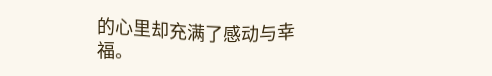的心里却充满了感动与幸福。